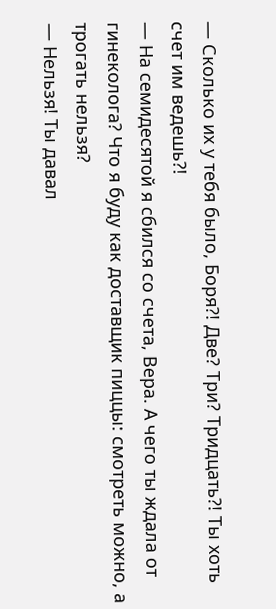— Сколько их у тебя было, Боря?! Две? Три? Тридцать?! Ты хоть счет им ведешь?!
— На семидесятой я сбился со счета, Вера. А чего ты ждала от гинеколога? Что я буду как доставщик пиццы: смотреть можно, а трогать нельзя?
— Нельзя! Ты давал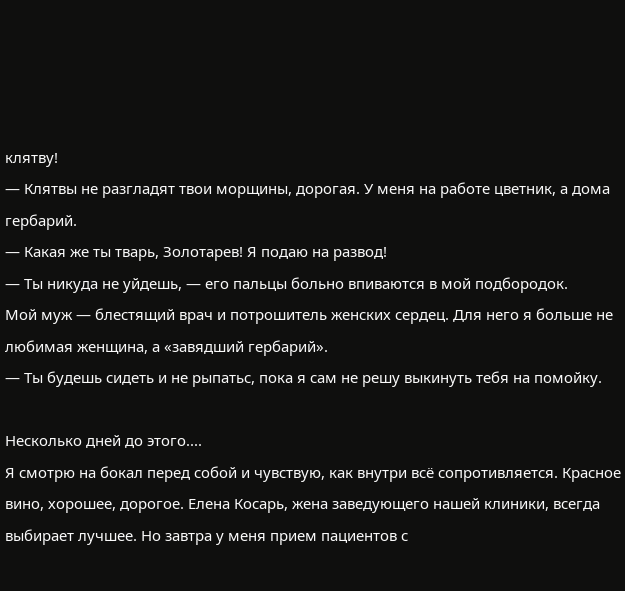клятву!
— Клятвы не разгладят твои морщины, дорогая. У меня на работе цветник, а дома гербарий.
— Какая же ты тварь, Золотарев! Я подаю на развод!
— Ты никуда не уйдешь, — его пальцы больно впиваются в мой подбородок.
Мой муж — блестящий врач и потрошитель женских сердец. Для него я больше не любимая женщина, а «завядший гербарий».
— Ты будешь сидеть и не рыпатьс, пока я сам не решу выкинуть тебя на помойку.

Несколько дней до этого....
Я смотрю на бокал перед собой и чувствую, как внутри всё сопротивляется. Красное вино, хорошее, дорогое. Елена Косарь, жена заведующего нашей клиники, всегда выбирает лучшее. Но завтра у меня прием пациентов с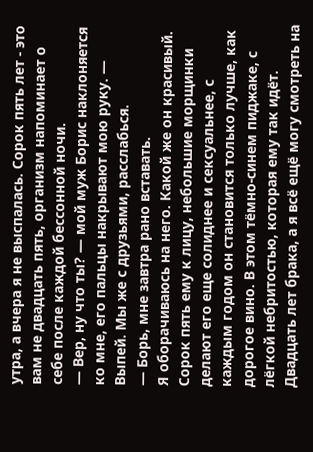утра, а вчера я не выспалась. Сорок пять лет - это вам не двадцать пять, организм напоминает о себе после каждой бессонной ночи.
— Вер, ну что ты? — мой муж Борис наклоняется ко мне, его пальцы накрывают мою руку. — Выпей. Мы же с друзьями, расслабься.
— Борь, мне завтра рано вставать.
Я оборачиваюсь на него. Какой же он красивый. Сорок пять ему к лицу, небольшие морщинки делают его еще солиднее и сексуальнее, с каждым годом он становится только лучше, как дорогое вино. В этом тёмно-синем пиджаке, с лёгкой небритостью, которая ему так идёт. Двадцать лет брака, а я всё ещё могу смотреть на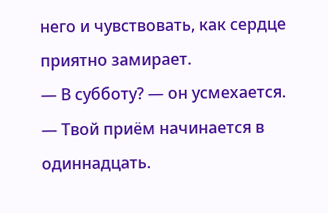него и чувствовать, как сердце приятно замирает.
— В субботу? — он усмехается. — Твой приём начинается в одиннадцать.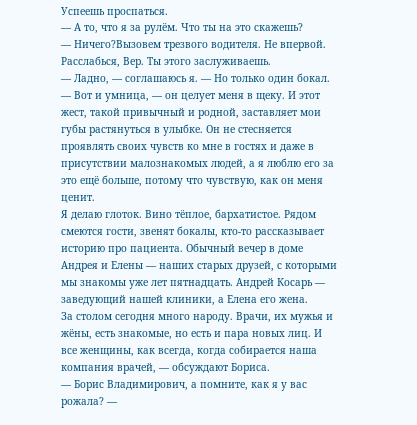Успеешь проспаться.
— А то, что я за рулём. Что ты на это скажешь?
— Ничего?Вызовем трезвого водителя. Не впервой. Расслабься, Вер. Ты этого заслуживаешь.
— Ладно, — соглашаюсь я. — Но только один бокал.
— Вот и умница, — он целует меня в щеку. И этот жест, такой привычный и родной, заставляет мои губы растянуться в улыбке. Он не стесняется проявлять своих чувств ко мне в гостях и даже в присутствии малознакомых людей, а я люблю его за это ещё больше, потому что чувствую, как он меня ценит.
Я делаю глоток. Вино тёплое, бархатистое. Рядом смеются гости, звенят бокалы, кто-то рассказывает историю про пациента. Обычный вечер в доме Андрея и Елены — наших старых друзей, с которыми мы знакомы уже лет пятнадцать. Андрей Косарь — заведующий нашей клиники, а Елена его жена.
За столом сегодня много народу. Врачи, их мужья и жёны, есть знакомые, но есть и пара новых лиц. И все женщины, как всегда, когда собирается наша компания врачей, — обсуждают Бориса.
— Борис Владимирович, а помните, как я у вас рожала? —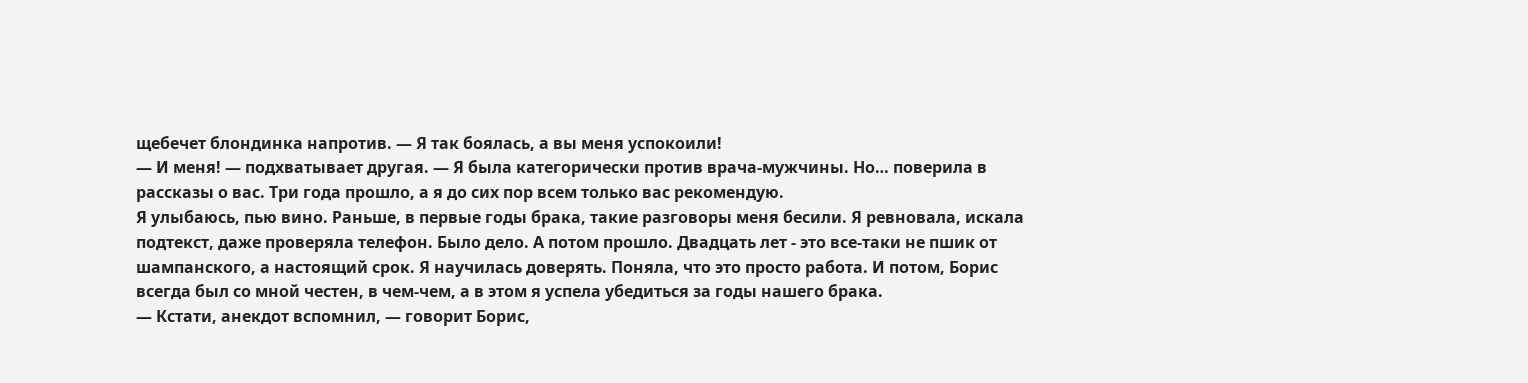щебечет блондинка напротив. — Я так боялась, а вы меня успокоили!
— И меня! — подхватывает другая. — Я была категорически против врача-мужчины. Но… поверила в рассказы о вас. Три года прошло, а я до сих пор всем только вас рекомендую.
Я улыбаюсь, пью вино. Раньше, в первые годы брака, такие разговоры меня бесили. Я ревновала, искала подтекст, даже проверяла телефон. Было дело. А потом прошло. Двадцать лет - это все-таки не пшик от шампанского, а настоящий срок. Я научилась доверять. Поняла, что это просто работа. И потом, Борис всегда был со мной честен, в чем-чем, а в этом я успела убедиться за годы нашего брака.
— Кстати, анекдот вспомнил, — говорит Борис,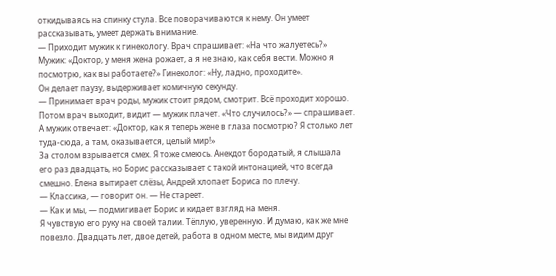откидываясь на спинку стула. Все поворачиваются к нему. Он умеет рассказывать, умеет держать внимание.
— Приходит мужик к гинекологу. Врач спрашивает: «На что жалуетесь?» Мужик: «Доктор, у меня жена рожает, а я не знаю, как себя вести. Можно я посмотрю, как вы работаете?» Гинеколог: «Ну, ладно, проходите».
Он делает паузу, выдерживает комичную секунду.
— Принимает врач роды, мужик стоит рядом, смотрит. Всё проходит хорошо. Потом врач выходит, видит — мужик плачет. «Что случилось?» — спрашивает. А мужик отвечает: «Доктор, как я теперь жене в глаза посмотрю? Я столько лет туда-сюда, а там, оказывается, целый мир!»
За столом взрывается смех. Я тоже смеюсь. Анекдот бородатый, я слышала его раз двадцать, но Борис рассказывает с такой интонацией, что всегда смешно. Елена вытирает слёзы, Андрей хлопает Бориса по плечу.
— Классика, — говорит он. — Не стареет.
— Как и мы, — подмигивает Борис и кидает взгляд на меня.
Я чувствую его руку на своей талии. Тёплую, уверенную. И думаю, как же мне повезло. Двадцать лет, двое детей, работа в одном месте, мы видим друг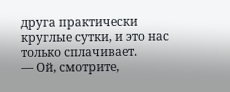друга практически круглые сутки, и это нас только сплачивает.
— Ой, смотрите,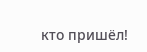кто пришёл!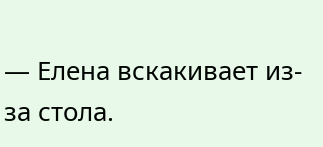— Елена вскакивает из-за стола.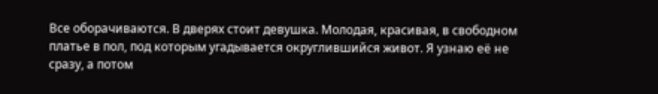Все оборачиваются. В дверях стоит девушка. Молодая, красивая, в свободном платье в пол, под которым угадывается округлившийся живот. Я узнаю её не сразу, а потом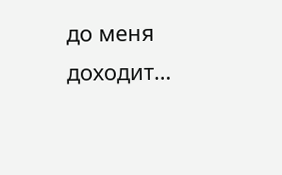до меня доходит…